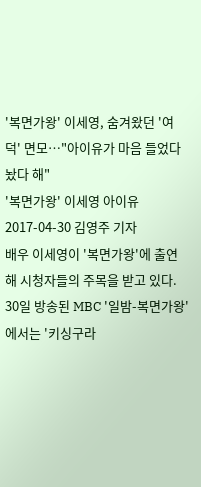'복면가왕' 이세영, 숨겨왔던 '여덕' 면모…"아이유가 마음 들었다 놨다 해"
'복면가왕' 이세영 아이유
2017-04-30 김영주 기자
배우 이세영이 '복면가왕'에 출연해 시청자들의 주목을 받고 있다.
30일 방송된 MBC '일밤-복면가왕'에서는 '키싱구라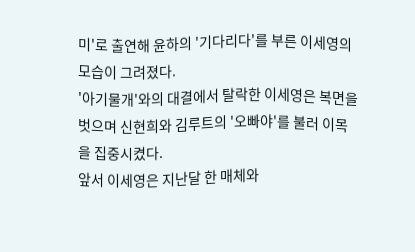미'로 출연해 윤하의 '기다리다'를 부른 이세영의 모습이 그려졌다.
'아기물개'와의 대결에서 탈락한 이세영은 복면을 벗으며 신현희와 김루트의 '오빠야'를 불러 이목을 집중시켰다.
앞서 이세영은 지난달 한 매체와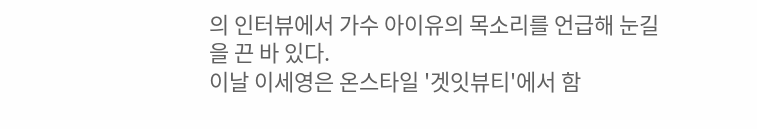의 인터뷰에서 가수 아이유의 목소리를 언급해 눈길을 끈 바 있다.
이날 이세영은 온스타일 '겟잇뷰티'에서 함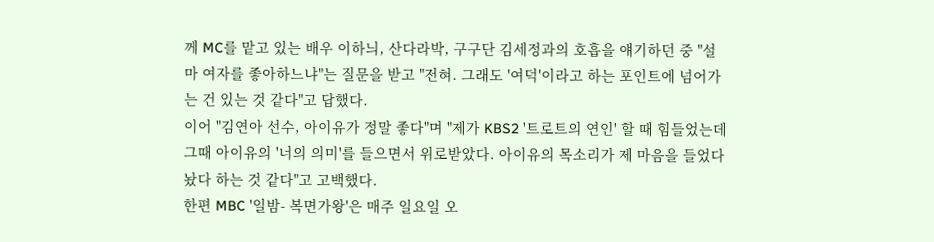께 MC를 맡고 있는 배우 이하늬, 산다라박, 구구단 김세정과의 호흡을 얘기하던 중 "설마 여자를 좋아하느냐"는 질문을 받고 "전혀. 그래도 '여덕'이라고 하는 포인트에 넘어가는 건 있는 것 같다"고 답했다.
이어 "김연아 선수, 아이유가 정말 좋다"며 "제가 KBS2 '트로트의 연인' 할 때 힘들었는데 그때 아이유의 '너의 의미'를 들으면서 위로받았다. 아이유의 목소리가 제 마음을 들었다 놨다 하는 것 같다"고 고백했다.
한편 MBC '일밤- 복면가왕'은 매주 일요일 오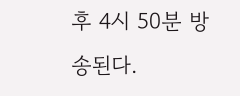후 4시 50분 방송된다.